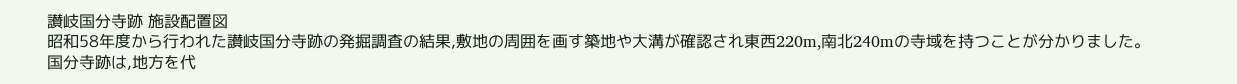讃岐国分寺跡 施設配置図
昭和58年度から行われた讃岐国分寺跡の発掘調査の結果,敷地の周囲を画す築地や大溝が確認され東西220m,南北240mの寺域を持つことが分かりました。
国分寺跡は,地方を代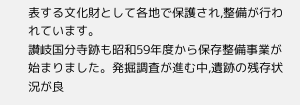表する文化財として各地で保護され,整備が行われています。
讃岐国分寺跡も昭和59年度から保存整備事業が始まりました。発掘調査が進む中,遺跡の残存状況が良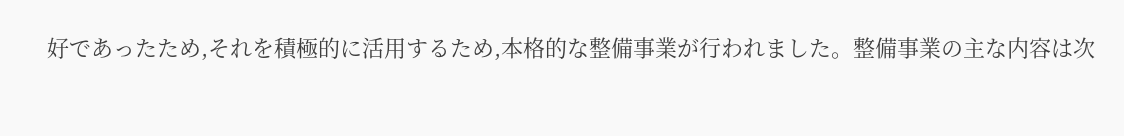好であったため,それを積極的に活用するため,本格的な整備事業が行われました。整備事業の主な内容は次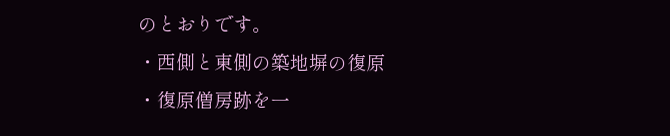のとおりです。
・西側と東側の築地塀の復原
・復原僧房跡を一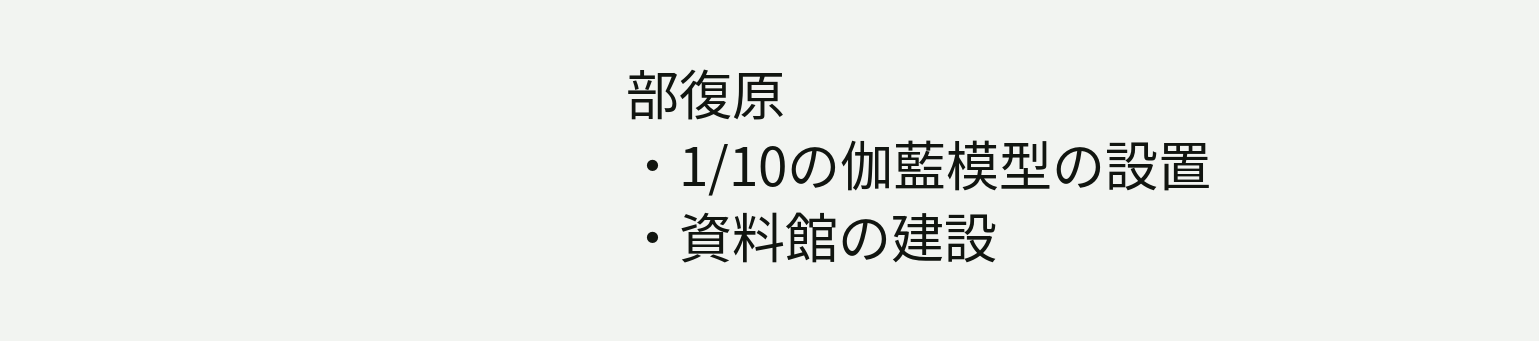部復原
・1/10の伽藍模型の設置
・資料館の建設